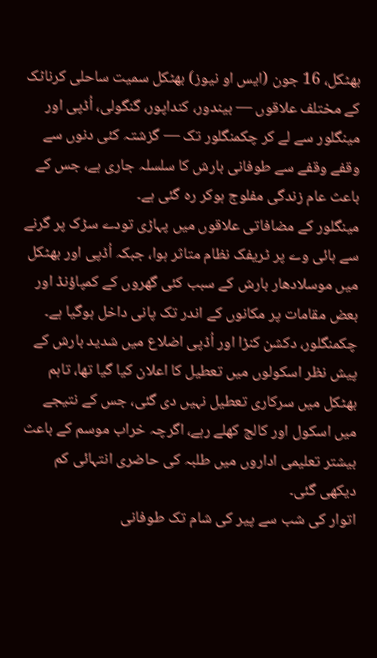بھٹکل، 16 جون (ایس او نیوز) بھٹکل سمیت ساحلی کرناٹک کے مختلف علاقوں — بیندور، کنداپور، گنگولی، اُڈپی اور مینگلور سے لے کر چکمنگلور تک — گزشتہ کئی دنوں سے وقفے وقفے سے طوفانی بارش کا سلسلہ جاری ہے، جس کے باعث عام زندگی مفلوج ہوکر رہ گئی ہے۔
مینگلور کے مضافاتی علاقوں میں پہاڑی تودے سڑک پر گرنے سے ہائی وے پر ٹریفک نظام متاثر ہوا، جبکہ اُڈپی اور بھٹکل میں موسلادھار بارش کے سبب کئی گھروں کے کمپاؤنڈ اور بعض مقامات پر مکانوں کے اندر تک پانی داخل ہوگیا ہے۔
چکمنگلور، دکشن کنڑا اور اُڈپی اضلاع میں شدید بارش کے پیش نظر اسکولوں میں تعطیل کا اعلان کیا گیا تھا، تاہم بھٹکل میں سرکاری تعطیل نہیں دی گئی، جس کے نتیجے میں اسکول اور کالج کھلے رہے، اگرچہ خراب موسم کے باعث بیشتر تعلیمی اداروں میں طلبہ کی حاضری انتہائی کم دیکھی گئی۔
اتوار کی شب سے پیر کی شام تک طوفانی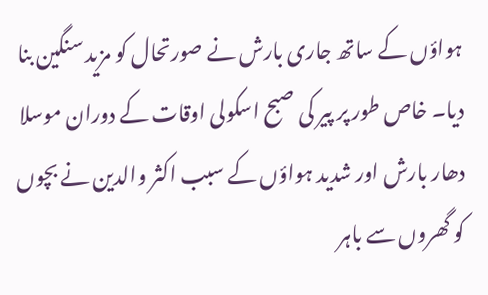ہواؤں کے ساتھ جاری بارش نے صورتحال کو مزید سنگین بنا دیا۔ خاص طور پر پیر کی صبح اسکولی اوقات کے دوران موسلا دھار بارش اور شدید ہواؤں کے سبب اکثر والدین نے بچوں کو گھروں سے باہر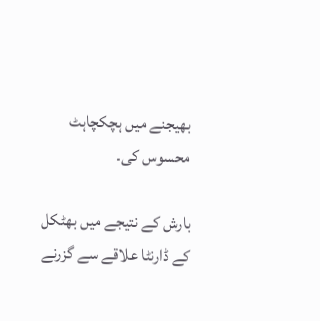بھیجنے میں ہچکچاہٹ محسوس کی۔

بارش کے نتیجے میں بھٹکل کے ڈارنٹا علاقے سے گزرنے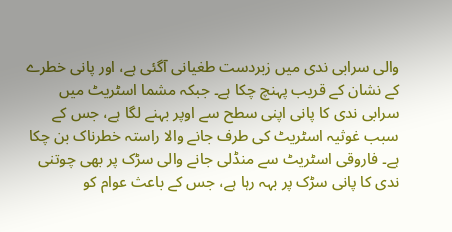والی سرابی ندی میں زبردست طغیانی آگئی ہے، اور پانی خطرے کے نشان کے قریب پہنچ چکا ہے۔ جبکہ مشما اسٹریٹ میں سرابی ندی کا پانی اپنی سطح سے اوپر بہنے لگا ہے، جس کے سبب غوثیہ اسٹریٹ کی طرف جانے والا راستہ خطرناک بن چکا ہے۔ فاروقی اسٹریٹ سے منڈلی جانے والی سڑک پر بھی چوتنی ندی کا پانی سڑک پر بہہ رہا ہے، جس کے باعث عوام کو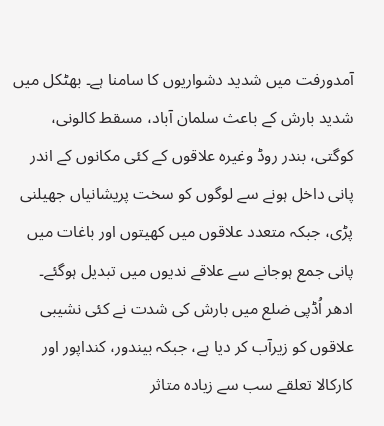آمدورفت میں شدید دشواریوں کا سامنا ہے۔ بھٹکل میں شدید بارش کے باعث سلمان آباد، مسقط کالونی، کوگتی، بندر روڈ وغیرہ علاقوں کے کئی مکانوں کے اندر پانی داخل ہونے سے لوگوں کو سخت پریشانیاں جھیلنی پڑی، جبکہ متعدد علاقوں میں کھیتوں اور باغات میں پانی جمع ہوجانے سے علاقے ندیوں میں تبدیل ہوگئے۔
ادھر اُڈپی ضلع میں بارش کی شدت نے کئی نشیبی علاقوں کو زیرآب کر دیا ہے، جبکہ بیندور، کنداپور اور کارکالا تعلقے سب سے زیادہ متاثر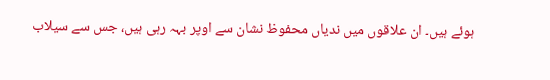ہوئے ہیں۔ ان علاقوں میں ندیاں محفوظ نشان سے اوپر بہہ رہی ہیں، جس سے سیلاب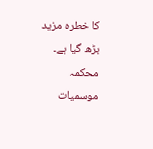کا خطرہ مزید بڑھ گیا ہے۔
محکمہ موسمیات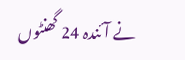نے آئندہ 24 گھنٹوں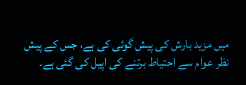میں مزید بارش کی پیش گوئی کی ہے، جس کے پیش نظر عوام سے احتیاط برتنے کی اپیل کی گئی ہے۔